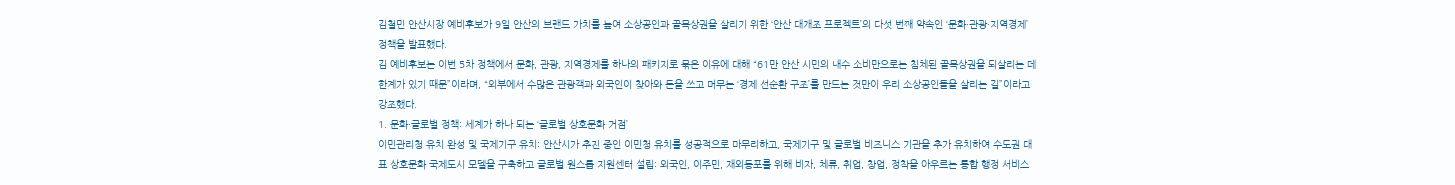김철민 안산시장 예비후보가 9일 안산의 브랜드 가치를 높여 소상공인과 골목상권을 살리기 위한 ‘안산 대개조 프로젝트’의 다섯 번째 약속인 ‘문화·관광·지역경제’ 정책을 발표했다.
김 예비후보는 이번 5차 정책에서 문화, 관광, 지역경제를 하나의 패키지로 묶은 이유에 대해 “61만 안산 시민의 내수 소비만으로는 침체된 골목상권을 되살리는 데 한계가 있기 때문”이라며, “외부에서 수많은 관광객과 외국인이 찾아와 돈을 쓰고 머무는 ‘경제 선순환 구조’를 만드는 것만이 우리 소상공인들을 살리는 길”이라고 강조했다.
1. 문화·글로벌 정책: 세계가 하나 되는 ‘글로벌 상호문화 거점’
이민관리청 유치 완성 및 국제기구 유치: 안산시가 추진 중인 이민청 유치를 성공적으로 마무리하고, 국제기구 및 글로벌 비즈니스 기관을 추가 유치하여 수도권 대표 상호문화 국제도시 모델을 구축하고 글로벌 원스톱 지원센터 설립: 외국인, 이주민, 재외동포를 위해 비자, 체류, 취업, 창업, 정착을 아우르는 통합 행정 서비스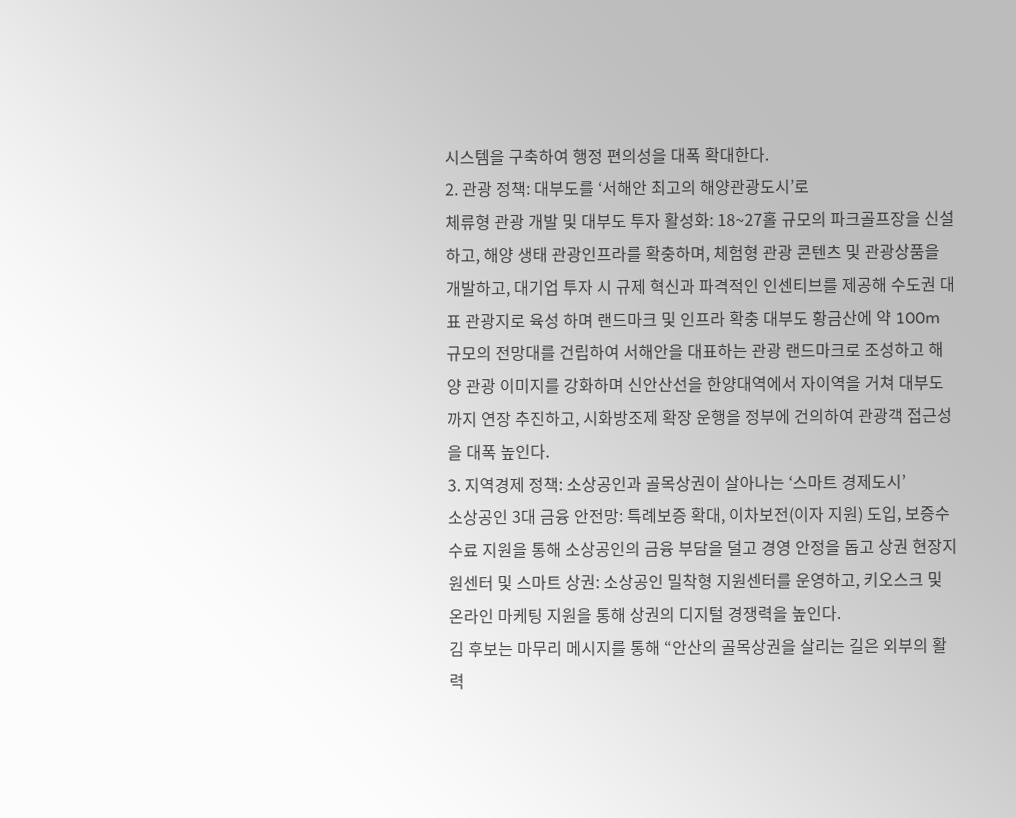시스템을 구축하여 행정 편의성을 대폭 확대한다.
2. 관광 정책: 대부도를 ‘서해안 최고의 해양관광도시’로
체류형 관광 개발 및 대부도 투자 활성화: 18~27홀 규모의 파크골프장을 신설하고, 해양 생태 관광인프라를 확충하며, 체험형 관광 콘텐츠 및 관광상품을 개발하고, 대기업 투자 시 규제 혁신과 파격적인 인센티브를 제공해 수도권 대표 관광지로 육성 하며 랜드마크 및 인프라 확충 대부도 황금산에 약 100m 규모의 전망대를 건립하여 서해안을 대표하는 관광 랜드마크로 조성하고 해양 관광 이미지를 강화하며 신안산선을 한양대역에서 자이역을 거쳐 대부도까지 연장 추진하고, 시화방조제 확장 운행을 정부에 건의하여 관광객 접근성을 대폭 높인다.
3. 지역경제 정책: 소상공인과 골목상권이 살아나는 ‘스마트 경제도시’
소상공인 3대 금융 안전망: 특례보증 확대, 이차보전(이자 지원) 도입, 보증수수료 지원을 통해 소상공인의 금융 부담을 덜고 경영 안정을 돕고 상권 현장지원센터 및 스마트 상권: 소상공인 밀착형 지원센터를 운영하고, 키오스크 및 온라인 마케팅 지원을 통해 상권의 디지털 경쟁력을 높인다.
김 후보는 마무리 메시지를 통해 “안산의 골목상권을 살리는 길은 외부의 활력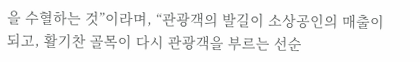을 수혈하는 것”이라며, “관광객의 발길이 소상공인의 매출이 되고, 활기찬 골목이 다시 관광객을 부르는 선순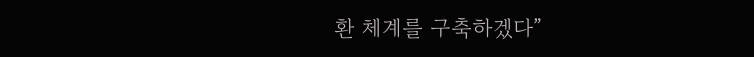환 체계를 구축하겠다”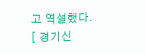고 역설했다.
[ 경기신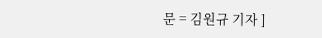문 = 김원규 기자 ]